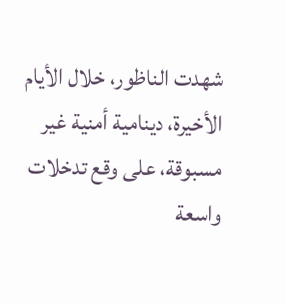شهدت الناظور، خلال الأيام الأخيرة، دينامية أمنية غير مسبوقة، على وقع تدخلات واسعة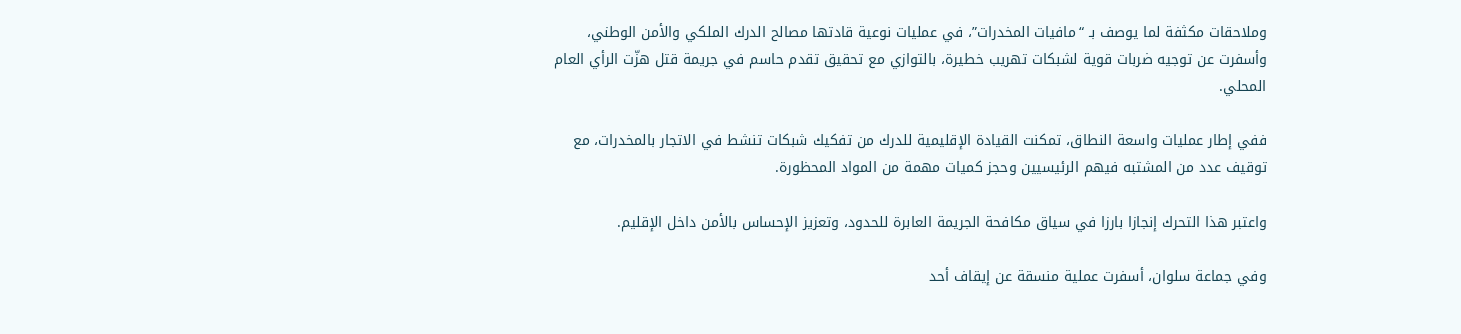وملاحقات مكثفة لما يوصف بـ “مافيات المخدرات”، في عمليات نوعية قادتها مصالح الدرك الملكي والأمن الوطني، وأسفرت عن توجيه ضربات قوية لشبكات تهريب خطيرة، بالتوازي مع تحقيق تقدم حاسم في جريمة قتل هزّت الرأي العام المحلي.

ففي إطار عمليات واسعة النطاق، تمكنت القيادة الإقليمية للدرك من تفكيك شبكات تنشط في الاتجار بالمخدرات، مع توقيف عدد من المشتبه فيهم الرئيسيين وحجز كميات مهمة من المواد المحظورة.

واعتبر هذا التحرك إنجازا بارزا في سياق مكافحة الجريمة العابرة للحدود، وتعزيز الإحساس بالأمن داخل الإقليم.

وفي جماعة سلوان، أسفرت عملية منسقة عن إيقاف أحد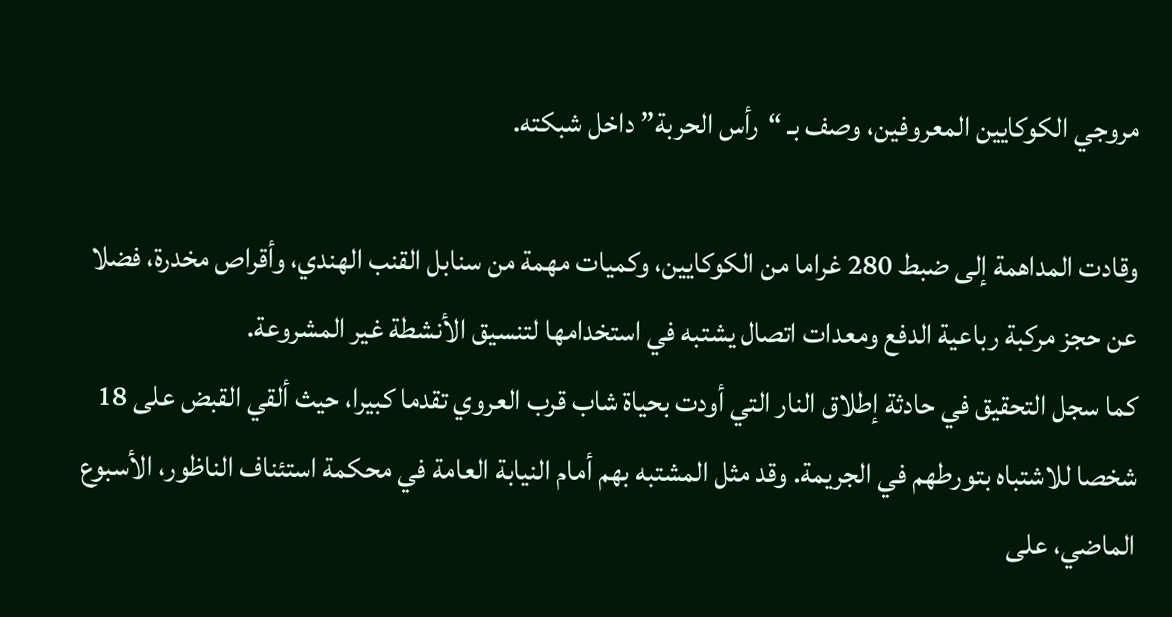مروجي الكوكايين المعروفين، وصف بـ “رأس الحربة” داخل شبكته.

وقادت المداهمة إلى ضبط 280 غراما من الكوكايين، وكميات مهمة من سنابل القنب الهندي، وأقراص مخدرة، فضلا عن حجز مركبة رباعية الدفع ومعدات اتصال يشتبه في استخدامها لتنسيق الأنشطة غير المشروعة.
كما سجل التحقيق في حادثة إطلاق النار التي أودت بحياة شاب قرب العروي تقدما كبيرا، حيث ألقي القبض على 18 شخصا للاشتباه بتورطهم في الجريمة. وقد مثل المشتبه بهم أمام النيابة العامة في محكمة استئناف الناظور، الأسبوع الماضي، على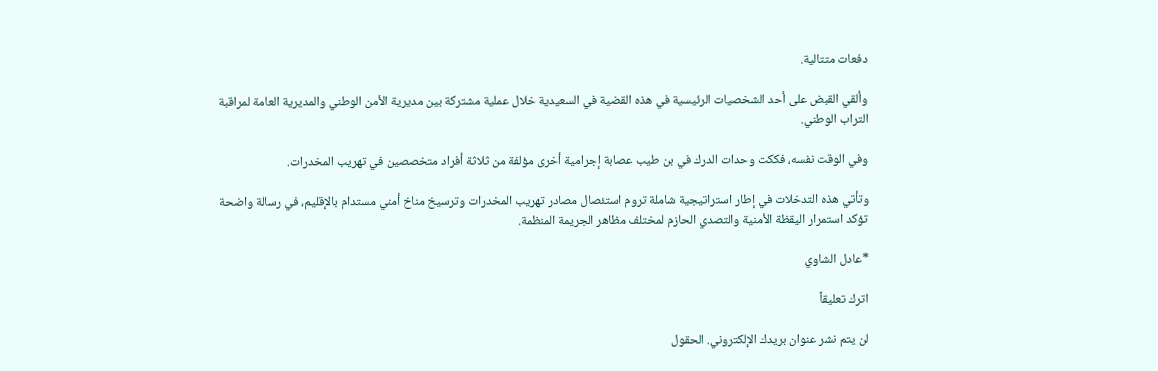دفعات متتالية.

وألقي القبض على أحد الشخصيات الرئيسية في هذه القضية في السعيدية خلال عملية مشتركة بين مديرية الأمن الوطني والمديرية العامة لمراقبة التراب الوطني.

وفي الوقت نفسه، فككت وحدات الدرك في بن طيب عصابة إجرامية أخرى مؤلفة من ثلاثة أفراد متخصصين في تهريب المخدرات.

وتأتي هذه التدخلات في إطار استراتيجية شاملة تروم استئصال مصادر تهريب المخدرات وترسيخ مناخ أمني مستدام بالإقليم، في رسالة واضحة تؤكد استمرار اليقظة الأمنية والتصدي الحازم لمختلف مظاهر الجريمة المنظمة.

*عادل الشاوي

اترك تعليقاً

لن يتم نشر عنوان بريدك الإلكتروني. الحقول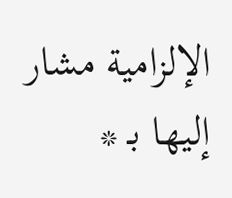الإلزامية مشار إليها بـ *